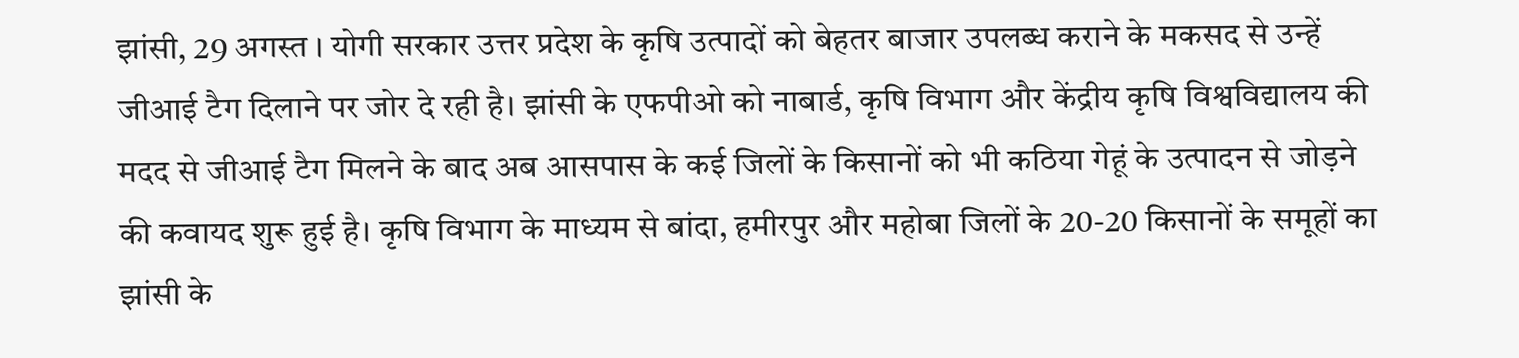झांसी, 29 अगस्त । योगी सरकार उत्तर प्रदेश के कृषि उत्पादों को बेहतर बाजार उपलब्ध कराने के मकसद से उन्हें जीआई टैग दिलाने पर जोर दे रही है। झांसी के एफपीओ को नाबार्ड, कृषि विभाग और केंद्रीय कृषि विश्वविद्यालय की मदद से जीआई टैग मिलने के बाद अब आसपास के कई जिलों के किसानों को भी कठिया गेहूं के उत्पादन से जोड़ने की कवायद शुरू हुई है। कृषि विभाग के माध्यम से बांदा, हमीरपुर और महोबा जिलों के 20-20 किसानों के समूहों का झांसी के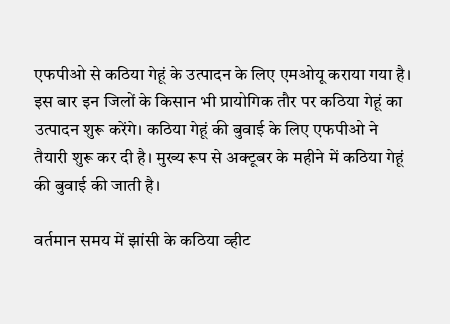एफपीओ से कठिया गेहूं के उत्पादन के लिए एमओयू कराया गया है। इस बार इन जिलों के किसान भी प्रायोगिक तौर पर कठिया गेहूं का उत्पादन शुरू करेंगे। कठिया गेहूं की बुवाई के लिए एफपीओ ने तैयारी शुरू कर दी है। मुख्य रूप से अक्टूबर के महीने में कठिया गेहूं की बुवाई की जाती है।

वर्तमान समय में झांसी के कठिया व्हीट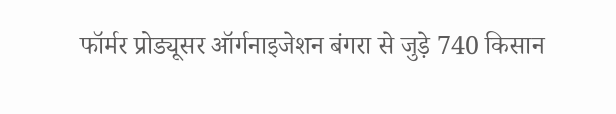फॉर्मर प्रोड्यूसर ऑर्गनाइजेशन बंगरा से जुड़े 740 किसान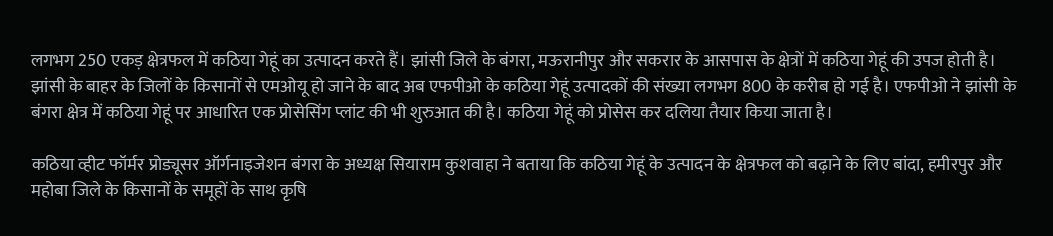लगभग 250 एकड़ क्षेत्रफल में कठिया गेहूं का उत्पादन करते हैं। झांसी जिले के बंगरा, मऊरानीपुर और सकरार के आसपास के क्षेत्रों में कठिया गेहूं की उपज होती है। झांसी के बाहर के जिलों के किसानों से एमओयू हो जाने के बाद अब एफपीओ के कठिया गेहूं उत्पादकों की संख्या लगभग 800 के करीब हो गई है। एफपीओ ने झांसी के बंगरा क्षेत्र में कठिया गेहूं पर आधारित एक प्रोसेसिंग प्लांट की भी शुरुआत की है। कठिया गेहूं को प्रोसेस कर दलिया तैयार किया जाता है।

कठिया व्हीट फॉर्मर प्रोड्यूसर ऑर्गनाइजेशन बंगरा के अध्यक्ष सियाराम कुशवाहा ने बताया कि कठिया गेहूं के उत्पादन के क्षेत्रफल को बढ़ाने के लिए बांदा, हमीरपुर और महोबा जिले के किसानों के समूहों के साथ कृषि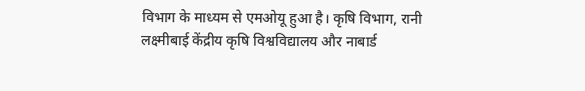विभाग के माध्यम से एमओयू हुआ है। कृषि विभाग, रानी लक्ष्मीबाई केंद्रीय कृषि विश्वविद्यालय और नाबार्ड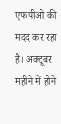एफपीओ की मदद कर रहा है। अक्टूबर महीने में होने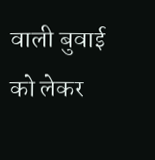वाली बुवाई को लेकर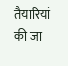तैयारियां की जा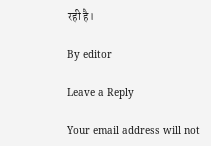रही है।

By editor

Leave a Reply

Your email address will not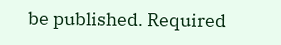be published. Required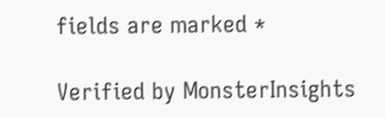fields are marked *

Verified by MonsterInsights